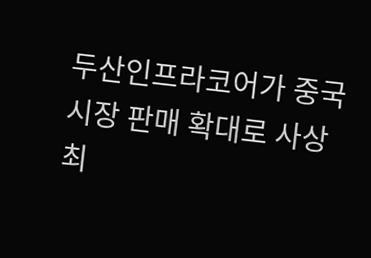두산인프라코어가 중국 시장 판매 확대로 사상 최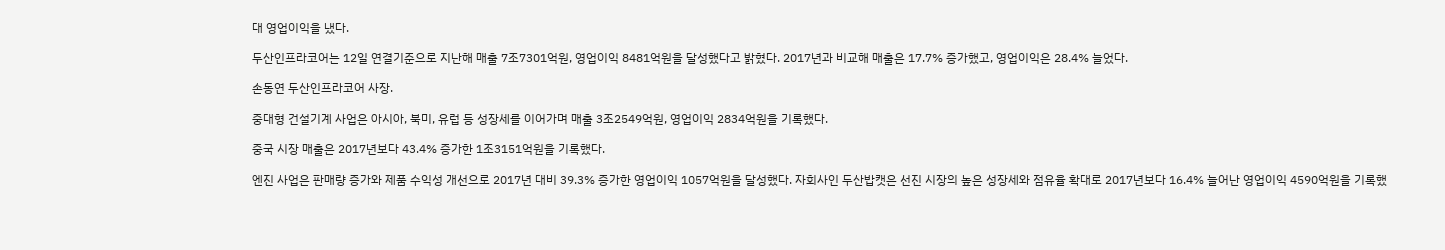대 영업이익을 냈다.

두산인프라코어는 12일 연결기준으로 지난해 매출 7조7301억원, 영업이익 8481억원을 달성했다고 밝혔다. 2017년과 비교해 매출은 17.7% 증가했고, 영업이익은 28.4% 늘었다.

손동연 두산인프라코어 사장.

중대형 건설기계 사업은 아시아, 북미, 유럽 등 성장세를 이어가며 매출 3조2549억원, 영업이익 2834억원을 기록했다.

중국 시장 매출은 2017년보다 43.4% 증가한 1조3151억원을 기록했다.

엔진 사업은 판매량 증가와 제품 수익성 개선으로 2017년 대비 39.3% 증가한 영업이익 1057억원을 달성했다. 자회사인 두산밥캣은 선진 시장의 높은 성장세와 점유율 확대로 2017년보다 16.4% 늘어난 영업이익 4590억원을 기록했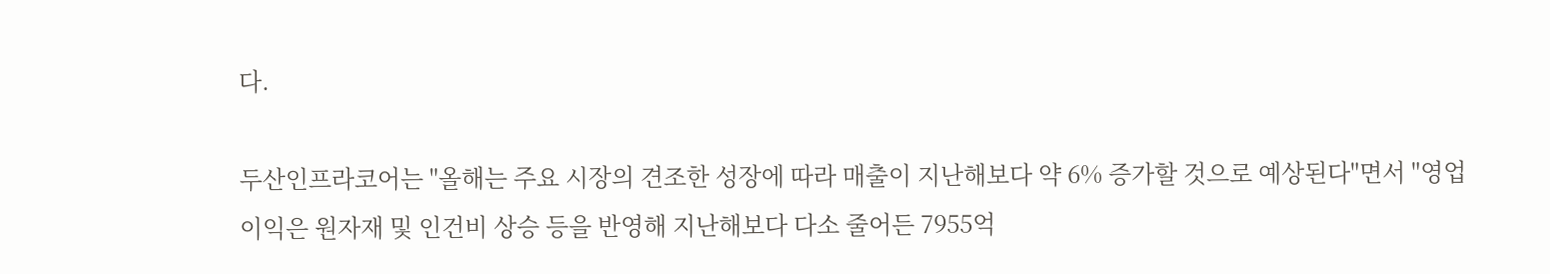다.

두산인프라코어는 "올해는 주요 시장의 견조한 성장에 따라 매출이 지난해보다 약 6% 증가할 것으로 예상된다"면서 "영업이익은 원자재 및 인건비 상승 등을 반영해 지난해보다 다소 줄어든 7955억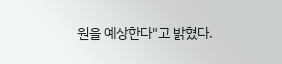원을 예상한다"고 밝혔다.